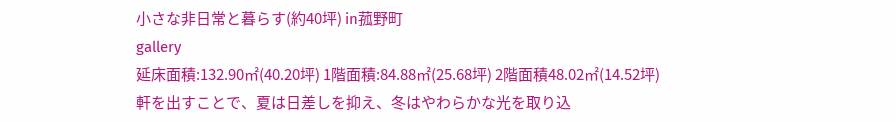小さな非日常と暮らす(約40坪) in菰野町
gallery
延床面積:132.90㎡(40.20坪) 1階面積:84.88㎡(25.68坪) 2階面積48.02㎡(14.52坪)
軒を出すことで、夏は日差しを抑え、冬はやわらかな光を取り込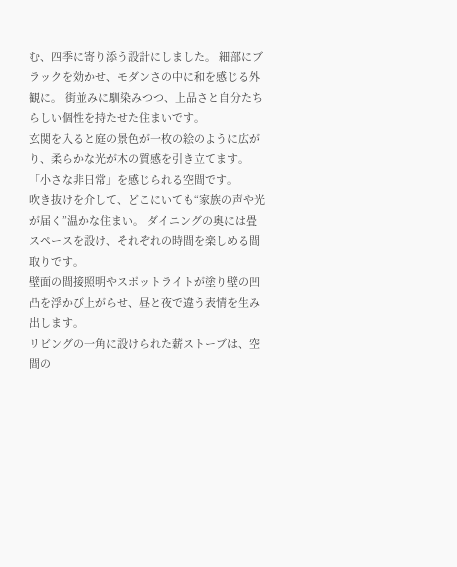む、四季に寄り添う設計にしました。 細部にブラックを効かせ、モダンさの中に和を感じる外観に。 街並みに馴染みつつ、上品さと自分たちらしい個性を持たせた住まいです。
玄関を入ると庭の景色が一枚の絵のように広がり、柔らかな光が木の質感を引き立てます。 「小さな非日常」を感じられる空間です。
吹き抜けを介して、どこにいても“家族の声や光が届く”温かな住まい。 ダイニングの奥には畳スペースを設け、それぞれの時間を楽しめる間取りです。
壁面の間接照明やスポットライトが塗り壁の凹凸を浮かび上がらせ、昼と夜で違う表情を生み出します。
リビングの一角に設けられた薪ストーブは、空間の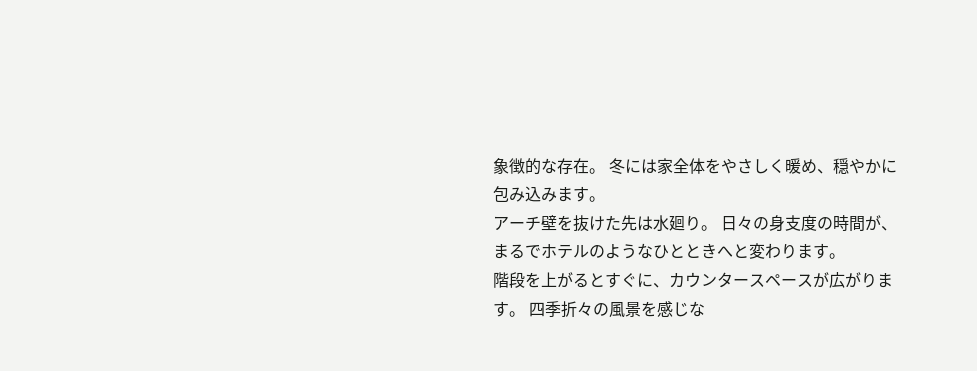象徴的な存在。 冬には家全体をやさしく暖め、穏やかに包み込みます。
アーチ壁を抜けた先は水廻り。 日々の身支度の時間が、まるでホテルのようなひとときへと変わります。
階段を上がるとすぐに、カウンタースペースが広がります。 四季折々の風景を感じな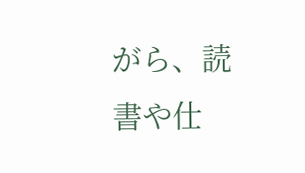がら、読書や仕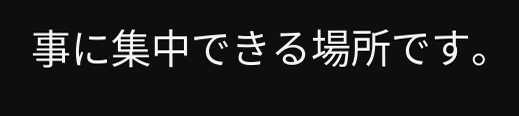事に集中できる場所です。